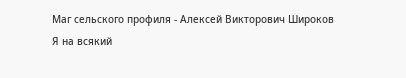Маг сельского профиля - Алексей Викторович Широков
Я на всякий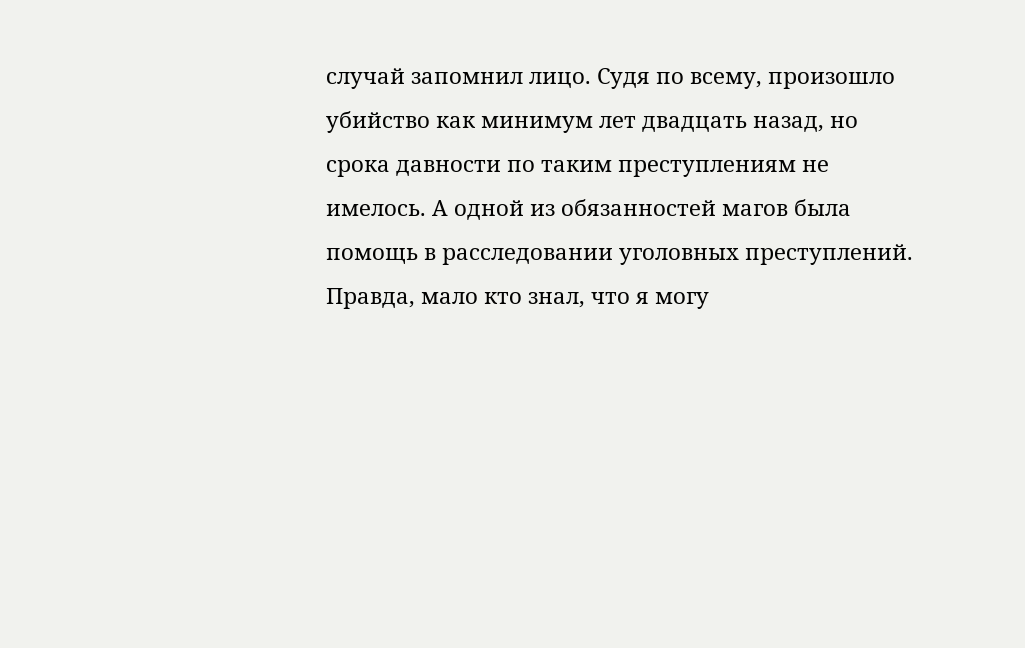случай запомнил лицо. Судя по всему, произошло убийство как минимум лет двадцать назад, но срока давности по таким преступлениям не имелось. А одной из обязанностей магов была помощь в расследовании уголовных преступлений. Правда, мало кто знал, что я могу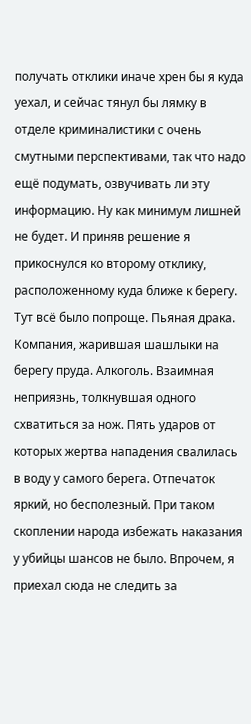получать отклики иначе хрен бы я куда уехал, и сейчас тянул бы лямку в отделе криминалистики с очень смутными перспективами, так что надо ещё подумать, озвучивать ли эту информацию. Ну как минимум лишней не будет. И приняв решение я прикоснулся ко второму отклику, расположенному куда ближе к берегу.
Тут всё было попроще. Пьяная драка. Компания, жарившая шашлыки на берегу пруда. Алкоголь. Взаимная неприязнь, толкнувшая одного схватиться за нож. Пять ударов от которых жертва нападения свалилась в воду у самого берега. Отпечаток яркий, но бесполезный. При таком скоплении народа избежать наказания у убийцы шансов не было. Впрочем, я приехал сюда не следить за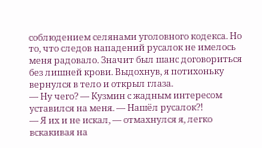соблюдением селянами уголовного кодекса. Но то, что следов нападений русалок не имелось меня радовало. Значит был шанс договориться без лишней крови. Выдохнув, я потихоньку вернулся в тело и открыл глаза.
— Ну чего? — Кузмин с жадным интересом уставился на меня. — Нашёл русалок⁈
— Я их и не искал, — отмахнулся я, легко вскакивая на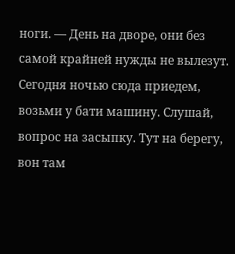ноги. — День на дворе, они без самой крайней нужды не вылезут. Сегодня ночью сюда приедем, возьми у бати машину. Слушай, вопрос на засыпку. Тут на берегу, вон там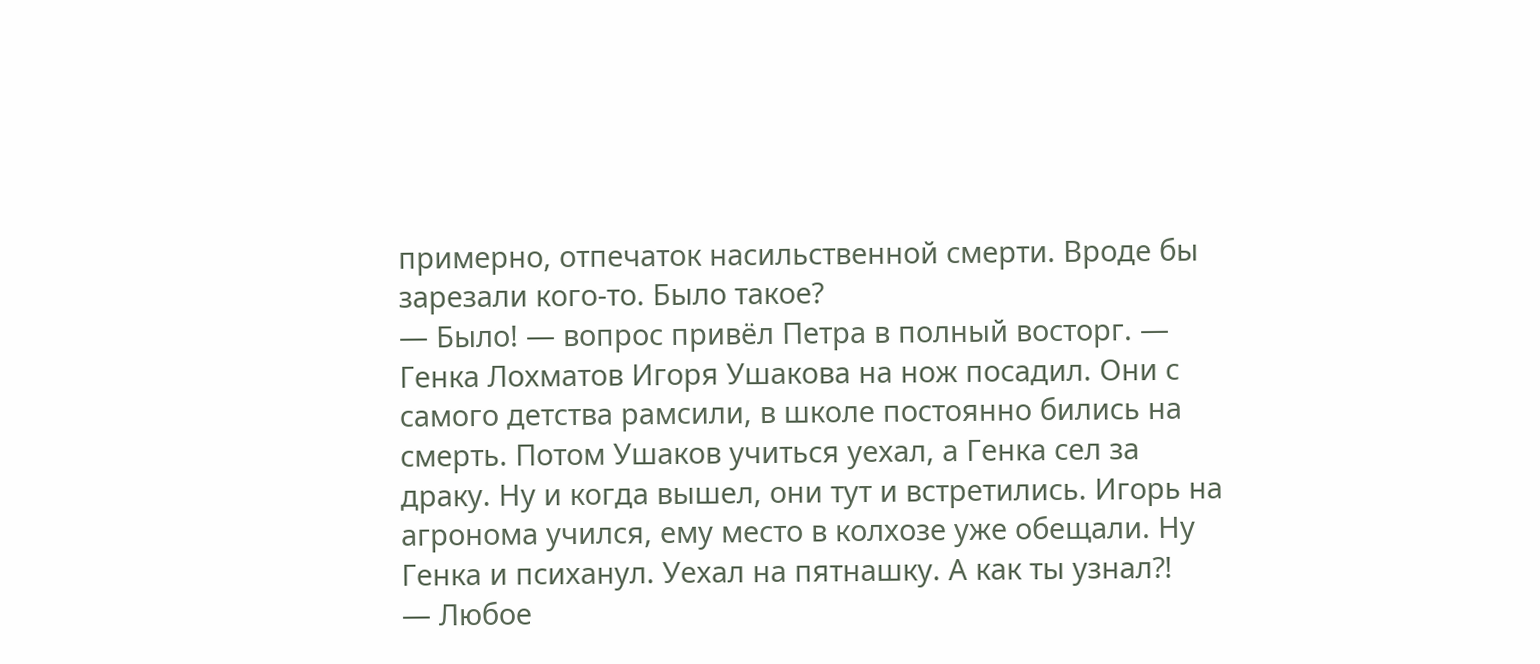примерно, отпечаток насильственной смерти. Вроде бы зарезали кого-то. Было такое?
— Было! — вопрос привёл Петра в полный восторг. — Генка Лохматов Игоря Ушакова на нож посадил. Они с самого детства рамсили, в школе постоянно бились на смерть. Потом Ушаков учиться уехал, а Генка сел за драку. Ну и когда вышел, они тут и встретились. Игорь на агронома учился, ему место в колхозе уже обещали. Ну Генка и психанул. Уехал на пятнашку. А как ты узнал⁈
— Любое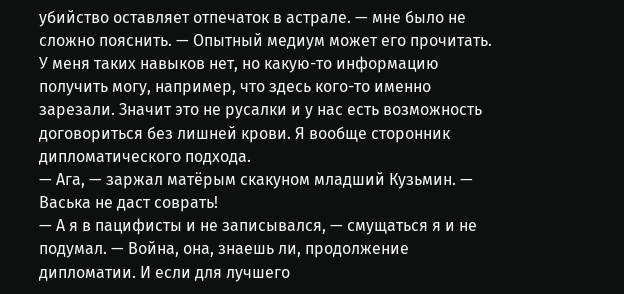убийство оставляет отпечаток в астрале. — мне было не сложно пояснить. — Опытный медиум может его прочитать. У меня таких навыков нет, но какую-то информацию получить могу, например, что здесь кого-то именно зарезали. Значит это не русалки и у нас есть возможность договориться без лишней крови. Я вообще сторонник дипломатического подхода.
— Ага, — заржал матёрым скакуном младший Кузьмин. — Васька не даст соврать!
— А я в пацифисты и не записывался, — смущаться я и не подумал. — Война, она, знаешь ли, продолжение дипломатии. И если для лучшего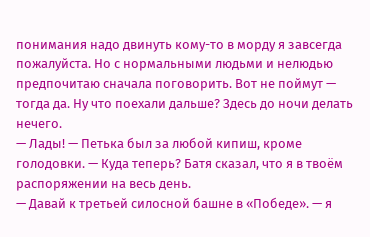понимания надо двинуть кому-то в морду я завсегда пожалуйста. Но с нормальными людьми и нелюдью предпочитаю сначала поговорить. Вот не поймут — тогда да. Ну что поехали дальше? Здесь до ночи делать нечего.
— Лады! — Петька был за любой кипиш, кроме голодовки. — Куда теперь? Батя сказал, что я в твоём распоряжении на весь день.
— Давай к третьей силосной башне в «Победе». — я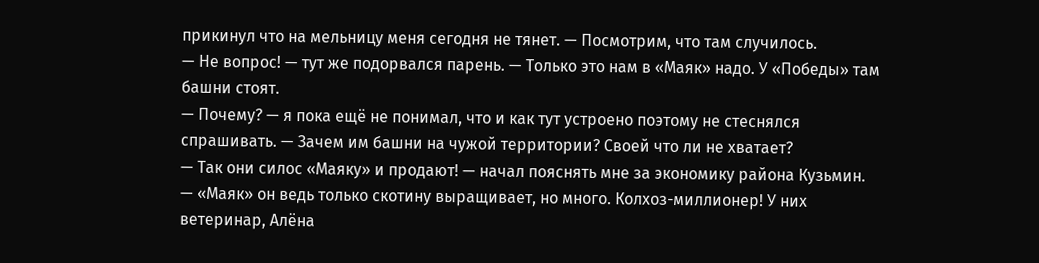прикинул что на мельницу меня сегодня не тянет. — Посмотрим, что там случилось.
— Не вопрос! — тут же подорвался парень. — Только это нам в «Маяк» надо. У «Победы» там башни стоят.
— Почему? — я пока ещё не понимал, что и как тут устроено поэтому не стеснялся спрашивать. — Зачем им башни на чужой территории? Своей что ли не хватает?
— Так они силос «Маяку» и продают! — начал пояснять мне за экономику района Кузьмин. — «Маяк» он ведь только скотину выращивает, но много. Колхоз-миллионер! У них ветеринар, Алёна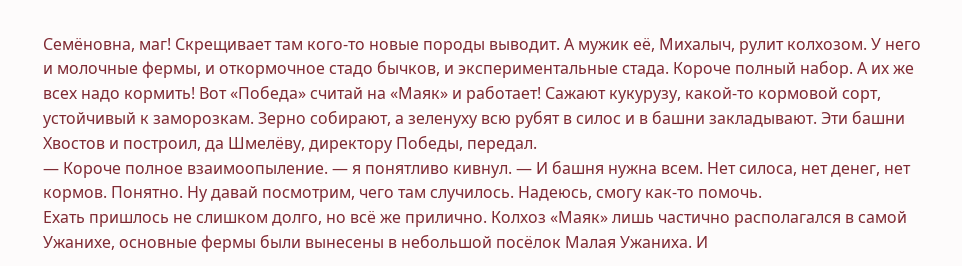Семёновна, маг! Скрещивает там кого-то новые породы выводит. А мужик её, Михалыч, рулит колхозом. У него и молочные фермы, и откормочное стадо бычков, и экспериментальные стада. Короче полный набор. А их же всех надо кормить! Вот «Победа» считай на «Маяк» и работает! Сажают кукурузу, какой-то кормовой сорт, устойчивый к заморозкам. Зерно собирают, а зеленуху всю рубят в силос и в башни закладывают. Эти башни Хвостов и построил, да Шмелёву, директору Победы, передал.
— Короче полное взаимоопыление. — я понятливо кивнул. — И башня нужна всем. Нет силоса, нет денег, нет кормов. Понятно. Ну давай посмотрим, чего там случилось. Надеюсь, смогу как-то помочь.
Ехать пришлось не слишком долго, но всё же прилично. Колхоз «Маяк» лишь частично располагался в самой Ужанихе, основные фермы были вынесены в небольшой посёлок Малая Ужаниха. И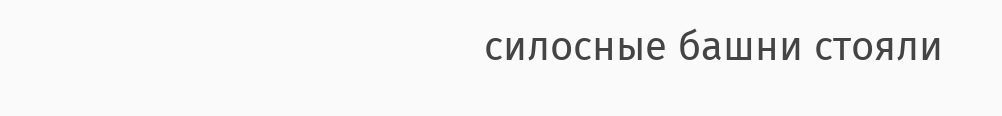силосные башни стояли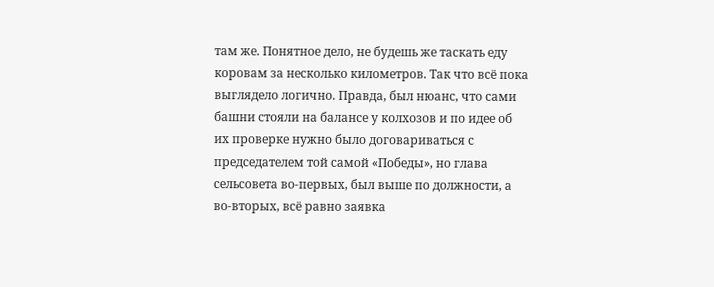там же. Понятное дело, не будешь же таскать еду коровам за несколько километров. Так что всё пока выглядело логично. Правда, был нюанс, что сами башни стояли на балансе у колхозов и по идее об их проверке нужно было договариваться с председателем той самой «Победы», но глава сельсовета во-первых, был выше по должности, а во-вторых, всё равно заявка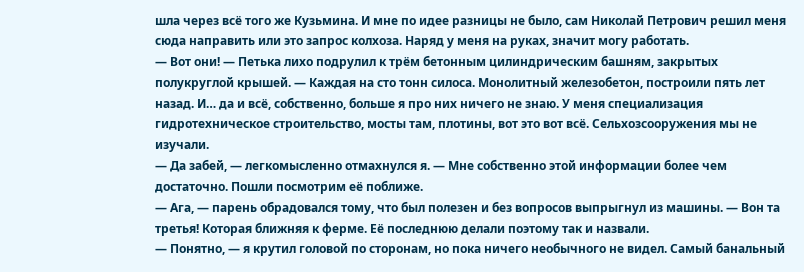шла через всё того же Кузьмина. И мне по идее разницы не было, сам Николай Петрович решил меня сюда направить или это запрос колхоза. Наряд у меня на руках, значит могу работать.
— Вот они! — Петька лихо подрулил к трём бетонным цилиндрическим башням, закрытых полукруглой крышей. — Каждая на сто тонн силоса. Монолитный железобетон, построили пять лет назад. И… да и всё, собственно, больше я про них ничего не знаю. У меня специализация гидротехническое строительство, мосты там, плотины, вот это вот всё. Сельхозсооружения мы не изучали.
— Да забей, — легкомысленно отмахнулся я. — Мне собственно этой информации более чем достаточно. Пошли посмотрим её поближе.
— Ага, — парень обрадовался тому, что был полезен и без вопросов выпрыгнул из машины. — Вон та третья! Которая ближняя к ферме. Её последнюю делали поэтому так и назвали.
— Понятно, — я крутил головой по сторонам, но пока ничего необычного не видел. Самый банальный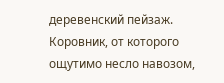деревенский пейзаж. Коровник, от которого ощутимо несло навозом,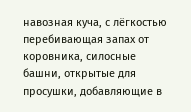навозная куча, с лёгкостью перебивающая запах от коровника, силосные башни, открытые для просушки, добавляющие в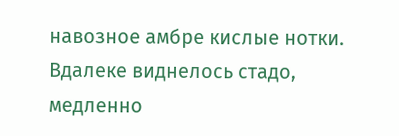навозное амбре кислые нотки. Вдалеке виднелось стадо, медленно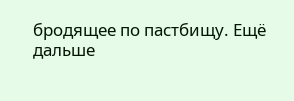бродящее по пастбищу. Ещё дальше